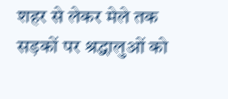शहर से लेकर मेले तक सड़कों पर श्रद्धालुओं को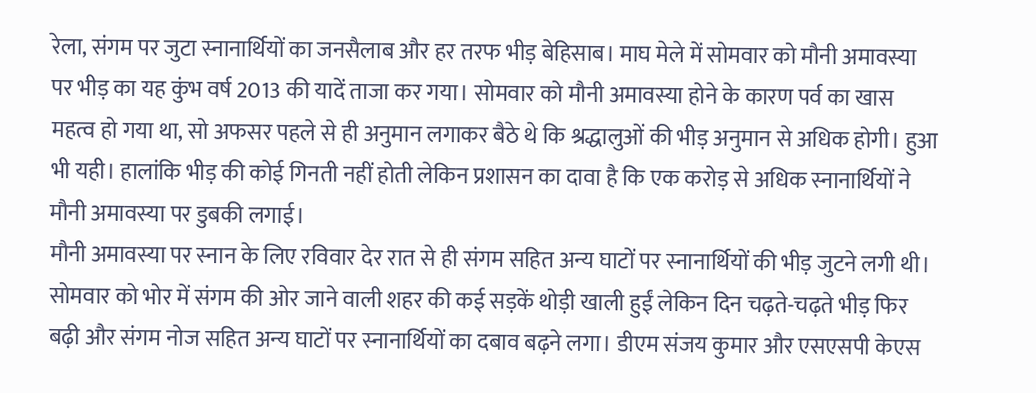रेला, संगम पर जुटा स्नानार्थियों का जनसैलाब और हर तरफ भीड़ बेहिसाब। माघ मेले में सोमवार को मौनी अमावस्या पर भीड़ का यह कुंभ वर्ष 2013 की यादें ताजा कर गया। सोमवार को मौनी अमावस्या होने के कारण पर्व का खास महत्व हो गया था, सो अफसर पहले से ही अनुमान लगाकर बैठे थे कि श्रद्धालुओं की भीड़ अनुमान से अधिक होगी। हुआ भी यही। हालांकि भीड़ की कोई गिनती नहीं होती लेकिन प्रशासन का दावा है कि एक करोड़ से अधिक स्नानार्थियों ने मौनी अमावस्या पर डुबकी लगाई।
मौनी अमावस्या पर स्नान के लिए रविवार देर रात से ही संगम सहित अन्य घाटों पर स्नानार्थियों की भीड़ जुटने लगी थी। सोमवार को भोर में संगम की ओर जाने वाली शहर की कई सड़कें थोड़ी खाली हुईं लेकिन दिन चढ़ते-चढ़ते भीड़ फिर बढ़ी और संगम नोज सहित अन्य घाटों पर स्नानार्थियों का दबाव बढ़ने लगा। डीएम संजय कुमार और एसएसपी केएस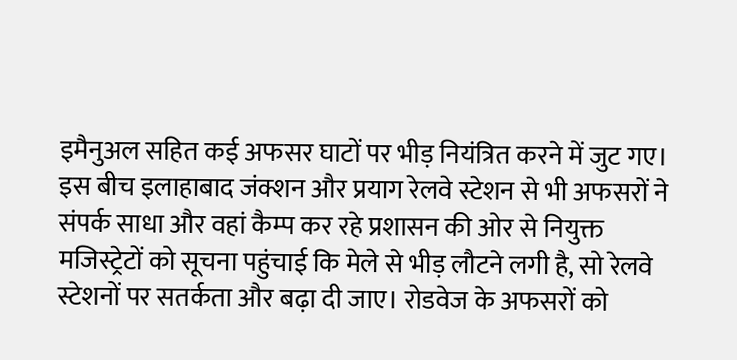इमैनुअल सहित कई अफसर घाटों पर भीड़ नियंत्रित करने में जुट गए। इस बीच इलाहाबाद जंक्शन और प्रयाग रेलवे स्टेशन से भी अफसरों ने संपर्क साधा और वहां कैम्प कर रहे प्रशासन की ओर से नियुक्त मजिस्ट्रेटों को सूचना पहुंचाई कि मेले से भीड़ लौटने लगी है, सो रेलवे स्टेशनों पर सतर्कता और बढ़ा दी जाए। रोडवेज के अफसरों को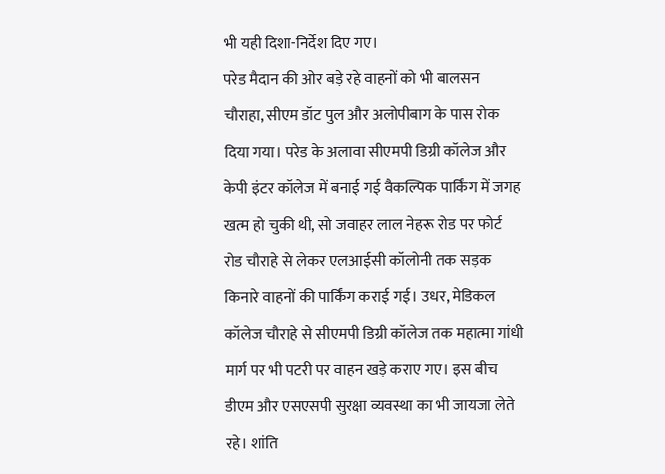भी यही दिशा-निर्देश दिए गए।
परेड मैदान की ओर बड़े रहे वाहनों को भी बालसन चौराहा, सीएम डॉट पुल और अलोपीबाग के पास रोक दिया गया। परेड के अलावा सीएमपी डिग्री कॉलेज और केपी इंटर कॉलेज में बनाई गई वैकल्पिक पार्किंग में जगह खत्म हो चुकी थी, सो जवाहर लाल नेहरू रोड पर फोर्ट रोड चौराहे से लेकर एलआईसी कॉलोनी तक सड़क किनारे वाहनों की पार्किंग कराई गई। उधर, मेडिकल कॉलेज चौराहे से सीएमपी डिग्री कॉलेज तक महात्मा गांधी मार्ग पर भी पटरी पर वाहन खड़े कराए गए। इस बीच डीएम और एसएसपी सुरक्षा व्यवस्था का भी जायजा लेते रहे। शांति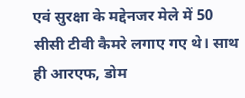एवं सुरक्षा के मद्देनजर मेले में 50 सीसी टीवी कैमरे लगाए गए थे। साथ ही आरएफ, डोम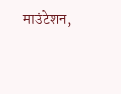माउंटेशन,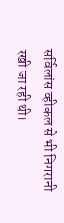सर्विलांस व्हीकल से भी निगरानी रखी जा रही थी।